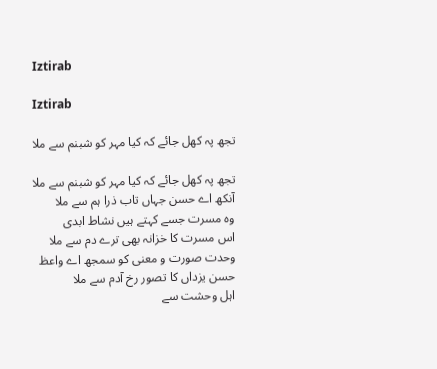Iztirab

Iztirab

تجھ پہ کھل جائے کہ کیا مہر کو شبنم سے ملا

تجھ پہ کھل جائے کہ کیا مہر کو شبنم سے ملا
آنکھ اے حسن جہاں تاب ذرا ہم سے ملا
وہ مسرت جسے کہتے ہیں نشاط ابدی
اس مسرت کا خزانہ بھی ترے دم سے ملا
وحدت صورت و معنی کو سمجھ اے واعظ
حسن یزداں کا تصور رخ آدم سے ملا
اہل وحشت سے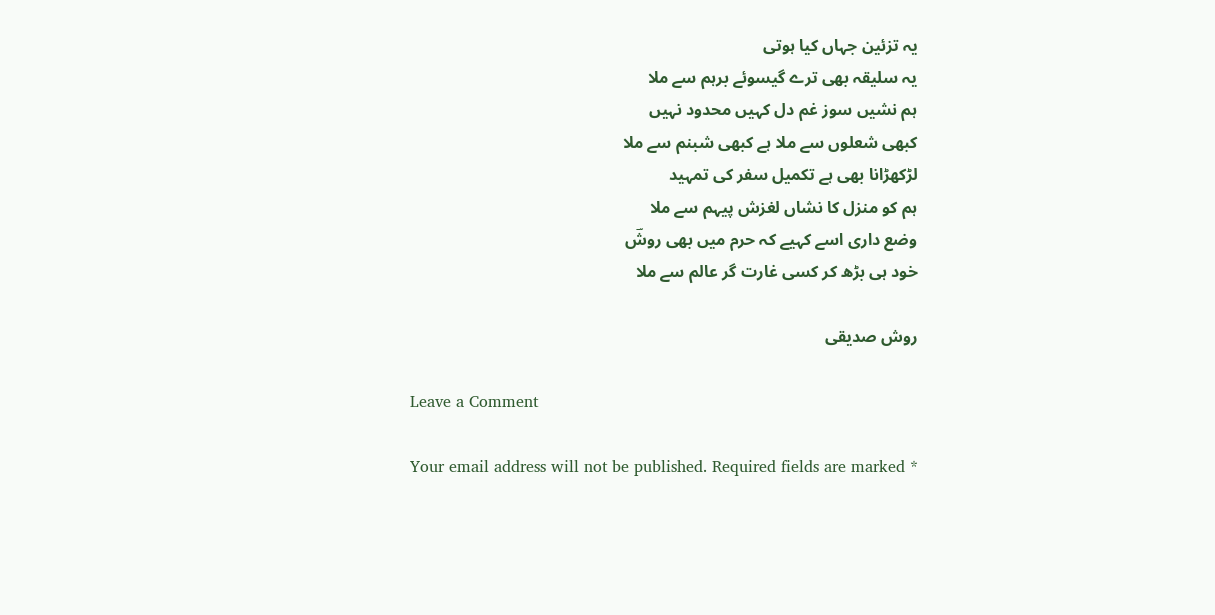یہ تزئین جہاں کیا ہوتی
یہ سلیقہ بھی ترے گیسوئے برہم سے ملا
ہم نشیں سوز غم دل کہیں محدود نہیں
کبھی شعلوں سے ملا ہے کبھی شبنم سے ملا
لڑکھڑانا بھی ہے تکمیل سفر کی تمہید
ہم کو منزل کا نشاں لغزش پیہم سے ملا
وضع داری اسے کہیے کہ حرم میں بھی روشؔ
خود ہی بڑھ کر کسی غارت گر عالم سے ملا

روش صدیقی

Leave a Comment

Your email address will not be published. Required fields are marked *